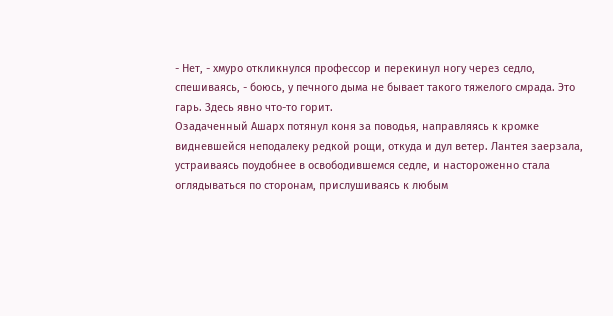- Нет, - хмуро откликнулся профессор и перекинул ногу через седло, спешиваясь, - боюсь, у печного дыма не бывает такого тяжелого смрада. Это гарь. Здесь явно что-то горит.
Озадаченный Ашарх потянул коня за поводья, направляясь к кромке видневшейся неподалеку редкой рощи, откуда и дул ветер. Лантея заерзала, устраиваясь поудобнее в освободившемся седле, и настороженно стала оглядываться по сторонам, прислушиваясь к любым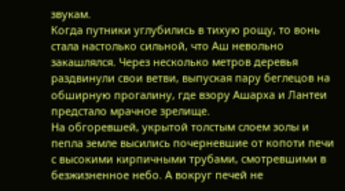звукам.
Когда путники углубились в тихую рощу, то вонь стала настолько сильной, что Аш невольно закашлялся. Через несколько метров деревья раздвинули свои ветви, выпуская пару беглецов на обширную прогалину, где взору Ашарха и Лантеи предстало мрачное зрелище.
На обгоревшей, укрытой толстым слоем золы и пепла земле высились почерневшие от копоти печи с высокими кирпичными трубами, смотревшими в безжизненное небо. А вокруг печей не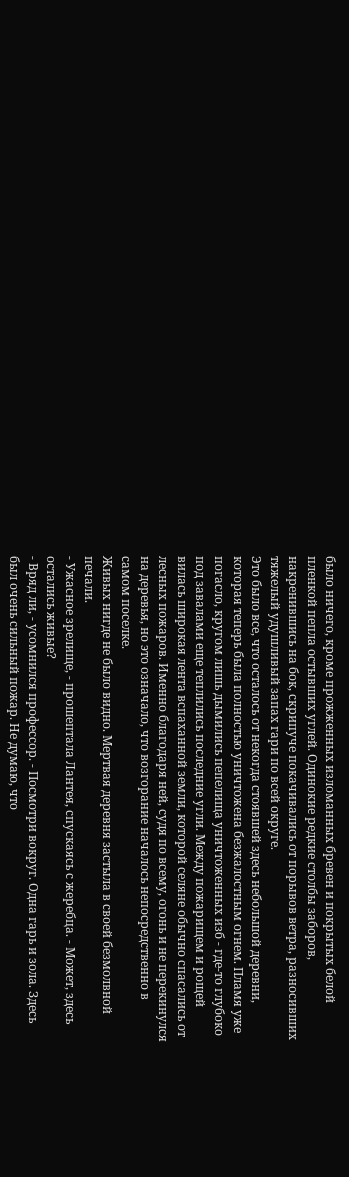было ничего, кроме прожженных изломанных бревен и покрытых белой пленкой пепла остывших углей. Одинокие редкие столбы заборов, накренившись на бок, скрипуче покачивались от порывов ветра, разносивших тяжелый удушливый запах гари по всей округе.
Это было все, что осталось от некогда стоявшей здесь небольшой деревни, которая теперь была полностью уничтожена безжалостным огнем. Пламя уже погасло, кругом лишь дымились пепелища уничтоженных изб - где-то глубоко под завалами еще теплились последние угли. Между пожарищем и рощей вилась широкая лента вспаханной земли, которой селяне обычно спасались от лесных пожаров. Именно благодаря ней, судя по всему, огонь и не перекинулся на деревья, но это означало, что возгорание началось непосредственно в самом поселке.
Живых нигде не было видно. Мертвая деревня застыла в своей безмолвной печали.
- Ужасное зрелище, - прошептала Лантея, спускаясь с жеребца. - Может, здесь остались живые?
- Вряд ли, - усомнился профессор. - Посмотри вокруг. Одна гарь и зола. Здесь был очень сильный пожар. Не думаю, что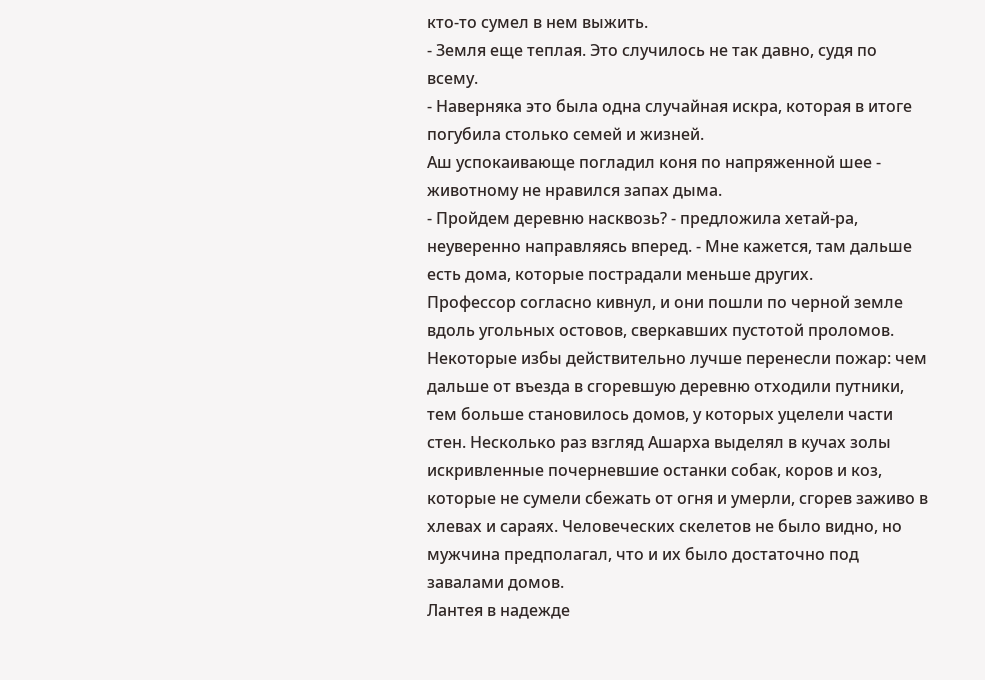кто-то сумел в нем выжить.
- Земля еще теплая. Это случилось не так давно, судя по всему.
- Наверняка это была одна случайная искра, которая в итоге погубила столько семей и жизней.
Аш успокаивающе погладил коня по напряженной шее - животному не нравился запах дыма.
- Пройдем деревню насквозь? - предложила хетай-ра, неуверенно направляясь вперед. - Мне кажется, там дальше есть дома, которые пострадали меньше других.
Профессор согласно кивнул, и они пошли по черной земле вдоль угольных остовов, сверкавших пустотой проломов. Некоторые избы действительно лучше перенесли пожар: чем дальше от въезда в сгоревшую деревню отходили путники, тем больше становилось домов, у которых уцелели части стен. Несколько раз взгляд Ашарха выделял в кучах золы искривленные почерневшие останки собак, коров и коз, которые не сумели сбежать от огня и умерли, сгорев заживо в хлевах и сараях. Человеческих скелетов не было видно, но мужчина предполагал, что и их было достаточно под завалами домов.
Лантея в надежде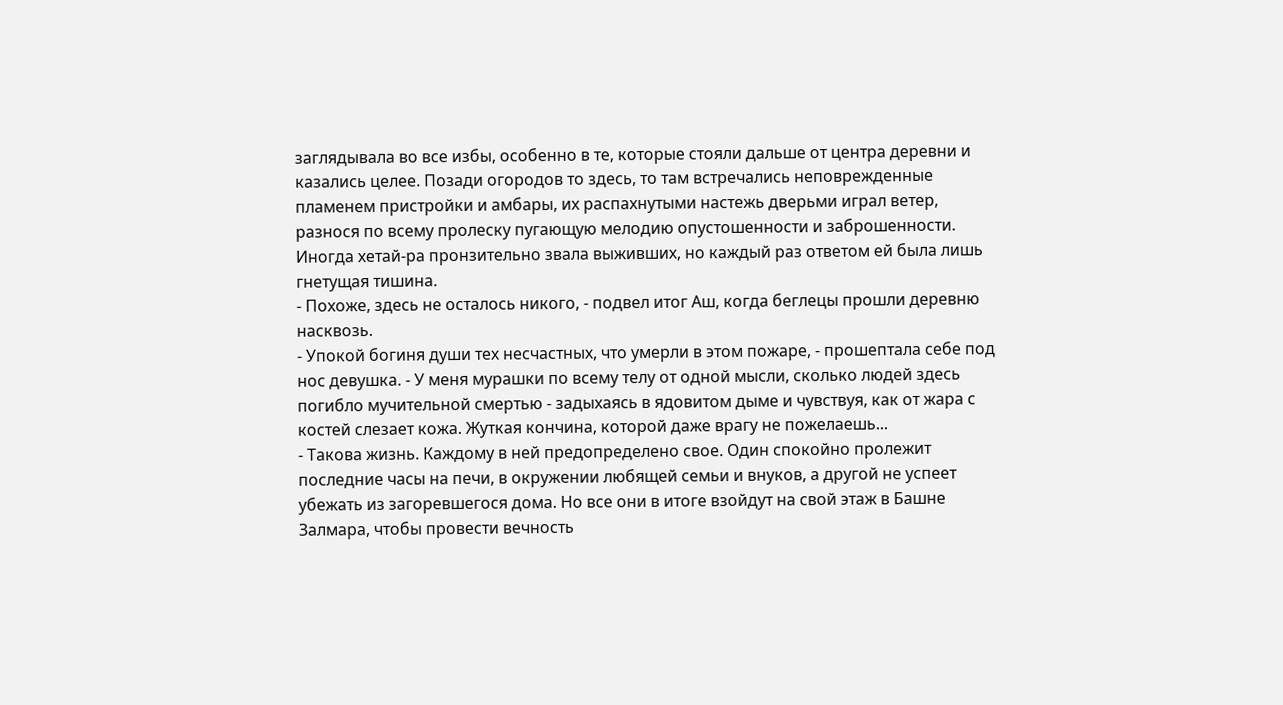заглядывала во все избы, особенно в те, которые стояли дальше от центра деревни и казались целее. Позади огородов то здесь, то там встречались неповрежденные пламенем пристройки и амбары, их распахнутыми настежь дверьми играл ветер, разнося по всему пролеску пугающую мелодию опустошенности и заброшенности. Иногда хетай-ра пронзительно звала выживших, но каждый раз ответом ей была лишь гнетущая тишина.
- Похоже, здесь не осталось никого, - подвел итог Аш, когда беглецы прошли деревню насквозь.
- Упокой богиня души тех несчастных, что умерли в этом пожаре, - прошептала себе под нос девушка. - У меня мурашки по всему телу от одной мысли, сколько людей здесь погибло мучительной смертью - задыхаясь в ядовитом дыме и чувствуя, как от жара с костей слезает кожа. Жуткая кончина, которой даже врагу не пожелаешь...
- Такова жизнь. Каждому в ней предопределено свое. Один спокойно пролежит последние часы на печи, в окружении любящей семьи и внуков, а другой не успеет убежать из загоревшегося дома. Но все они в итоге взойдут на свой этаж в Башне Залмара, чтобы провести вечность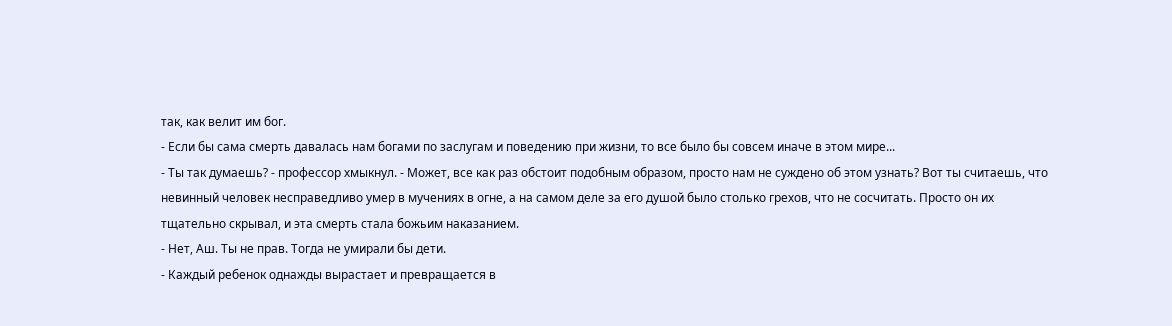так, как велит им бог.
- Если бы сама смерть давалась нам богами по заслугам и поведению при жизни, то все было бы совсем иначе в этом мире...
- Ты так думаешь? - профессор хмыкнул. - Может, все как раз обстоит подобным образом, просто нам не суждено об этом узнать? Вот ты считаешь, что невинный человек несправедливо умер в мучениях в огне, а на самом деле за его душой было столько грехов, что не сосчитать. Просто он их тщательно скрывал, и эта смерть стала божьим наказанием.
- Нет, Аш. Ты не прав. Тогда не умирали бы дети.
- Каждый ребенок однажды вырастает и превращается в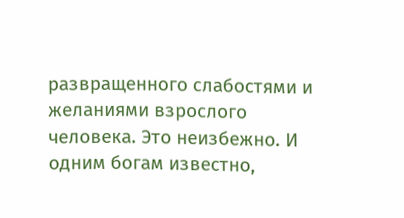развращенного слабостями и желаниями взрослого человека. Это неизбежно. И одним богам известно,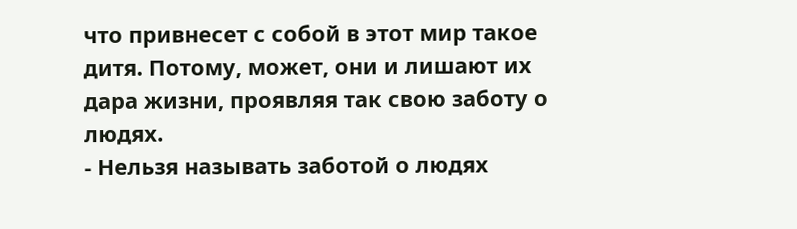что привнесет с собой в этот мир такое дитя. Потому, может, они и лишают их дара жизни, проявляя так свою заботу о людях.
- Нельзя называть заботой о людях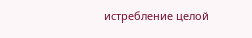истребление целой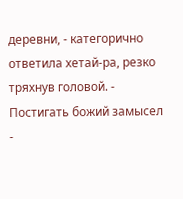деревни, - категорично ответила хетай-ра, резко тряхнув головой. - Постигать божий замысел -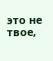это не твое,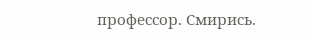профессор. Смирись.